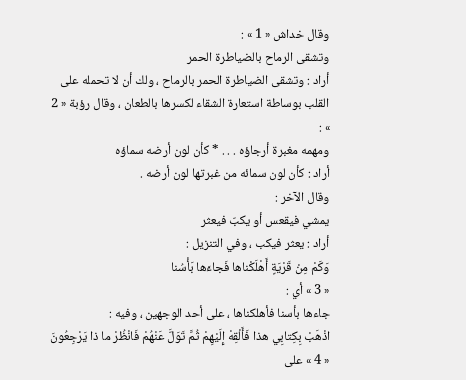وقال خداش « 1 » :
وتشقى الرماح بالضياطرة الحمر
أراد : وتشقى الضياطرة الحمر بالرماح ، ولك أن لا تحمله على القلب بوساطة استعارة الشقاء لكسرها بالطعان ، وقال رؤبة « 2 » :
ومهمه مغبرة أرجاؤه . . . * كأن لون أرضه سماؤه
أراد : كأن لون سمائه من غبرتها لون أرضه .
وقال الآخر :
يمشي فيقعس أو يكبّ فيعثر
أراد : يعثر فيكب ، وفي التنزيل :
وَكَمْ مِنْ قَرْيَةٍ أَهْلَكْناها فَجاءَها بَأْسُنا
« 3 » أي :
جاءها بأسنا فأهلكناها ، على أحد الوجهين ، وفيه :
اذْهَبْ بِكِتابِي هذا فَأَلْقِهْ إِلَيْهِمْ ثُمَّ تَوَلَّ عَنْهُمْ فَانْظُرْ ما ذا يَرْجِعُونَ
« 4 » على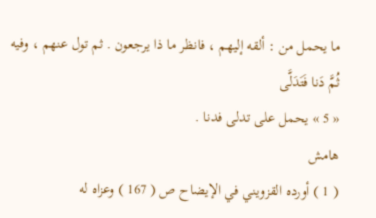ما يحمل من : ألقه إليهم ، فانظر ما ذا يرجعون . ثم تول عنهم ، وفيه
ثُمَّ دَنا فَتَدَلَّى
« 5 » يحمل على تدلى فدنا .
هامش
( 1 ) أورده القزويني في الإيضاح ص ( 167 ) وعزاه له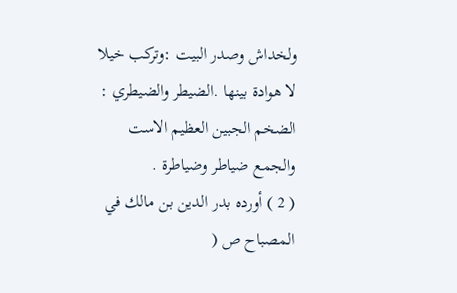ولخداش وصدر البيت :وتركب خيلا لا هوادة بينها .الضيطر والضيطري : الضخم الجبين العظيم الاست والجمع ضياطر وضياطرة .
( 2 ) أورده بدر الدين بن مالك في المصباح ص (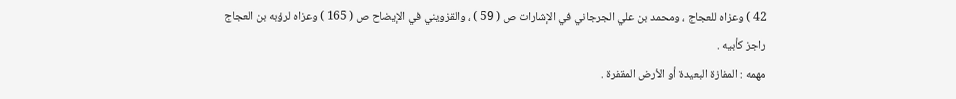42 ) وعزاه للعجاج ، ومحمد بن علي الجرجاني في الإشارات ص ( 59 ) ، والقزويني في الإيضاح ص ( 165 ) وعزاه لرؤبه بن العجاج راجز كأبيه .
مهمه : المفازة البعيدة أو الأرض المقفرة .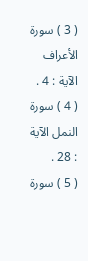( 3 ) سورة الأعراف الآية : 4 .
( 4 ) سورة النمل الآية : 28 .
( 5 ) سورة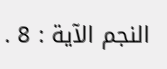النجم الآية : 8 .